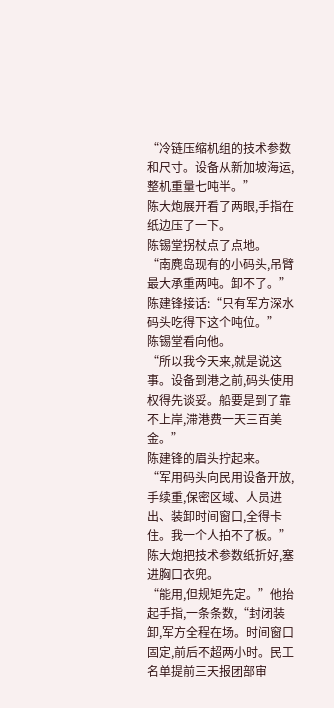“冷链压缩机组的技术参数和尺寸。设备从新加坡海运,整机重量七吨半。”
陈大炮展开看了两眼,手指在纸边压了一下。
陈锡堂拐杖点了点地。
“南麂岛现有的小码头,吊臂最大承重两吨。卸不了。”
陈建锋接话:“只有军方深水码头吃得下这个吨位。”
陈锡堂看向他。
“所以我今天来,就是说这事。设备到港之前,码头使用权得先谈妥。船要是到了靠不上岸,滞港费一天三百美金。”
陈建锋的眉头拧起来。
“军用码头向民用设备开放,手续重,保密区域、人员进出、装卸时间窗口,全得卡住。我一个人拍不了板。”
陈大炮把技术参数纸折好,塞进胸口衣兜。
“能用,但规矩先定。”他抬起手指,一条条数,“封闭装卸,军方全程在场。时间窗口固定,前后不超两小时。民工名单提前三天报团部审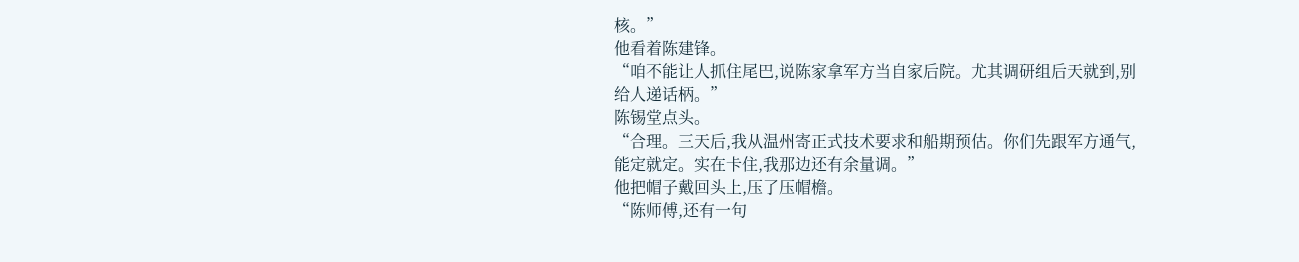核。”
他看着陈建锋。
“咱不能让人抓住尾巴,说陈家拿军方当自家后院。尤其调研组后天就到,别给人递话柄。”
陈锡堂点头。
“合理。三天后,我从温州寄正式技术要求和船期预估。你们先跟军方通气,能定就定。实在卡住,我那边还有余量调。”
他把帽子戴回头上,压了压帽檐。
“陈师傅,还有一句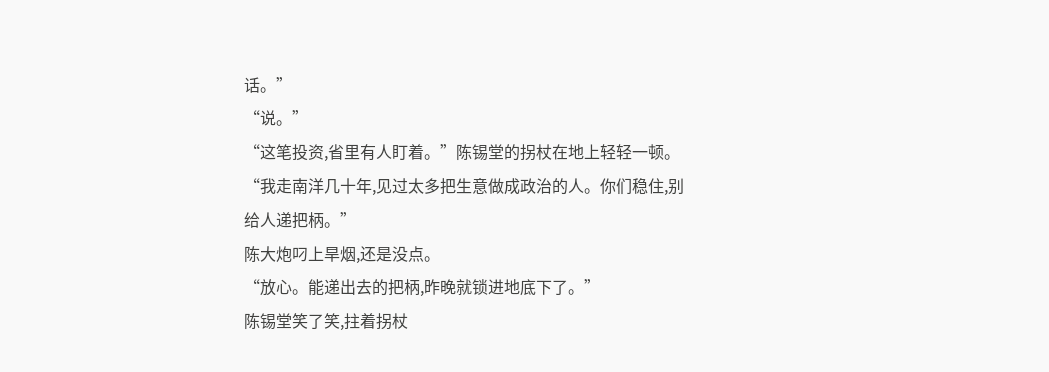话。”
“说。”
“这笔投资,省里有人盯着。”陈锡堂的拐杖在地上轻轻一顿。“我走南洋几十年,见过太多把生意做成政治的人。你们稳住,别给人递把柄。”
陈大炮叼上旱烟,还是没点。
“放心。能递出去的把柄,昨晚就锁进地底下了。”
陈锡堂笑了笑,拄着拐杖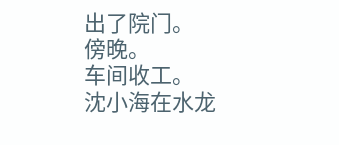出了院门。
傍晚。
车间收工。
沈小海在水龙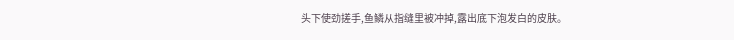头下使劲搓手,鱼鳞从指缝里被冲掉,露出底下泡发白的皮肤。